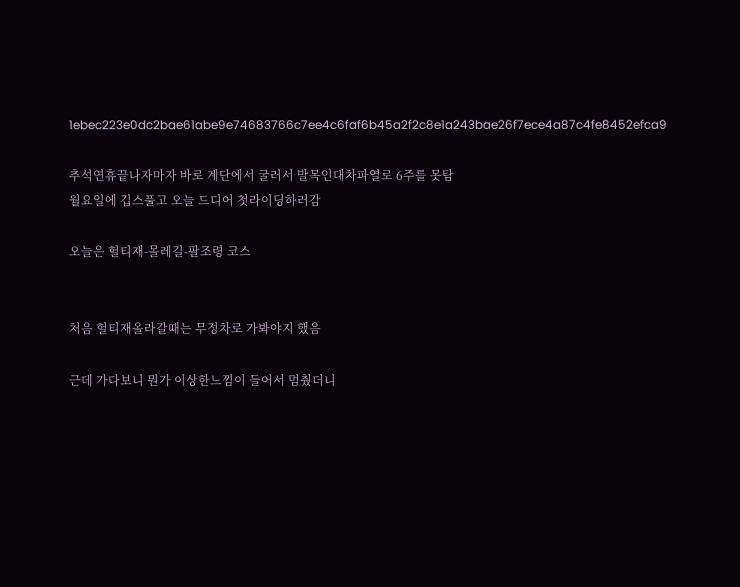1ebec223e0dc2bae61abe9e74683766c7ee4c6faf6b45a2f2c8e1a243bae26f7ece4a87c4fe8452efca9

추석연휴끝나자마자 바로 계단에서 굴러서 발목인대차파열로 6주를 못탐
월요일에 깁스풀고 오늘 드디어 첫라이딩하러감

오늘은 헐티재-몰레길-팔조령 코스


처음 헐티재올라갈때는 무정차로 가봐야지 했음

근데 가다보니 뭔가 이상한느낌이 들어서 멈췄더니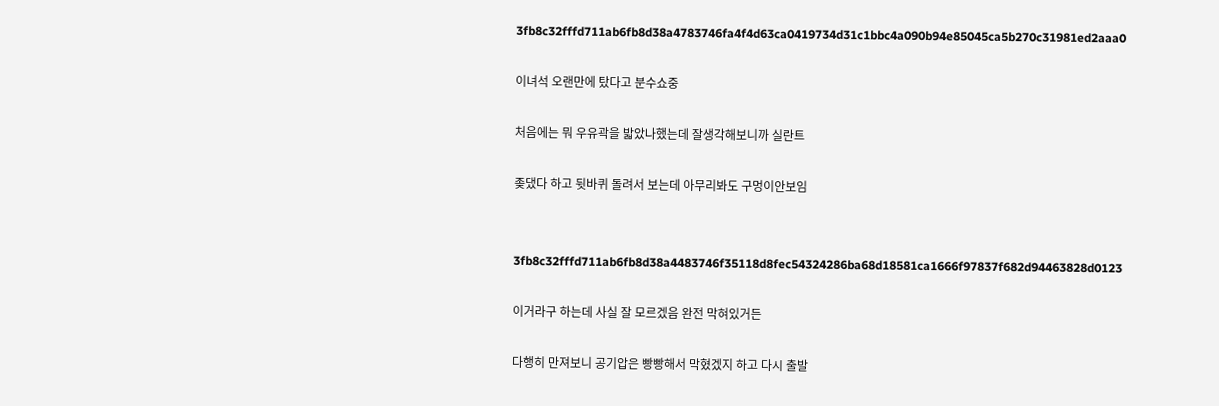3fb8c32fffd711ab6fb8d38a4783746fa4f4d63ca0419734d31c1bbc4a090b94e85045ca5b270c31981ed2aaa0

이녀석 오랜만에 탔다고 분수쇼중

처음에는 뭐 우유곽을 밟았나했는데 잘생각해보니까 실란트

좆댔다 하고 뒷바퀴 돌려서 보는데 아무리봐도 구멍이안보임


3fb8c32fffd711ab6fb8d38a4483746f35118d8fec54324286ba68d18581ca1666f97837f682d94463828d0123

이거라구 하는데 사실 잘 모르겠음 완전 막혀있거든

다행히 만져보니 공기압은 빵빵해서 막혔겠지 하고 다시 출발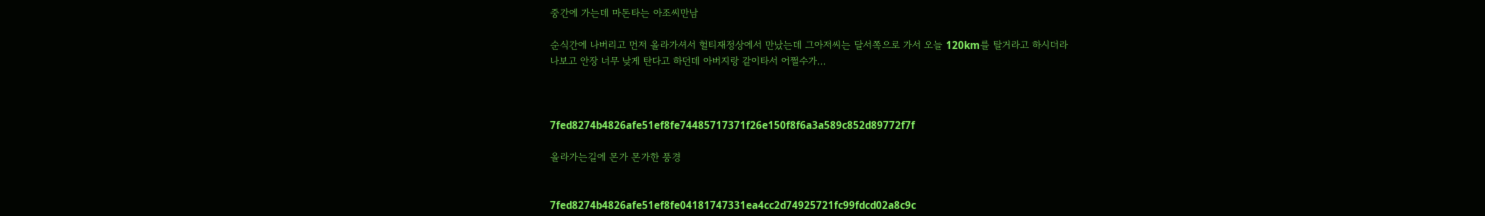중간에 가는데 마돈타는 아조씨만남

순식간에 나버리고 먼저 올라가셔서 헐티재정상에서 만났는데 그아저씨는 달서쪽으로 가서 오늘 120km를 탈거라고 하시더라
나보고 안장 너무 낮게 탄다고 하던데 아버지랑 같이타서 어쩔수가...



7fed8274b4826afe51ef8fe74485717371f26e150f8f6a3a589c852d89772f7f

올라가는길에 몬가 몬가한 풍경


7fed8274b4826afe51ef8fe04181747331ea4cc2d74925721fc99fdcd02a8c9c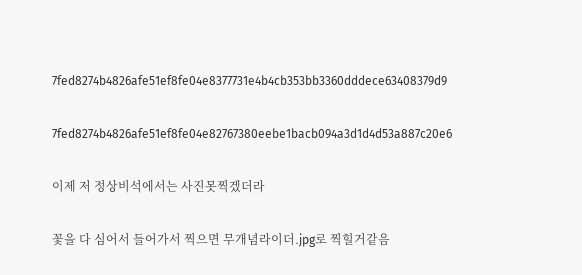7fed8274b4826afe51ef8fe04e8377731e4b4cb353bb3360dddece63408379d9

7fed8274b4826afe51ef8fe04e82767380eebe1bacb094a3d1d4d53a887c20e6

이제 저 정상비석에서는 사진못찍겠더라

꽃을 다 심어서 들어가서 찍으면 무개념라이더.jpg로 찍힐거같음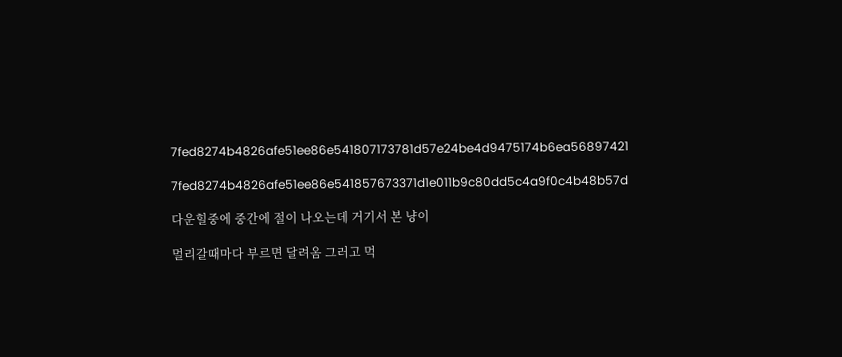7fed8274b4826afe51ee86e541807173781d57e24be4d9475174b6ea56897421

7fed8274b4826afe51ee86e541857673371d1e011b9c80dd5c4a9f0c4b48b57d

다운힐중에 중간에 절이 나오는데 거기서 본 냥이

멀리갈때마다 부르면 달려옴 그러고 먹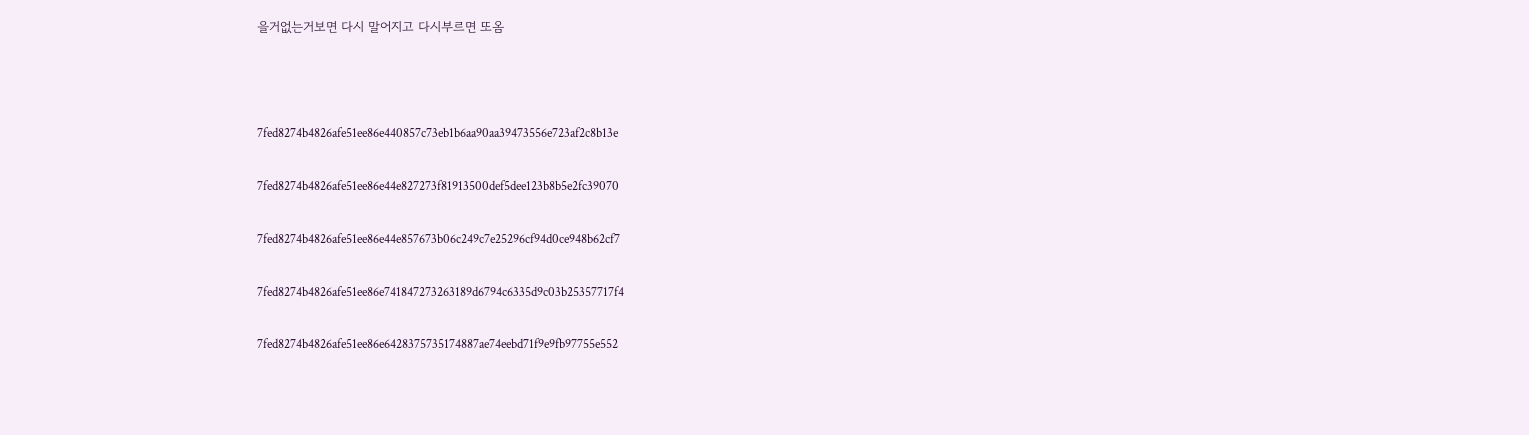을거없는거보면 다시 말어지고 다시부르면 또옴



7fed8274b4826afe51ee86e440857c73eb1b6aa90aa39473556e723af2c8b13e

7fed8274b4826afe51ee86e44e827273f81913500def5dee123b8b5e2fc39070

7fed8274b4826afe51ee86e44e857673b06c249c7e25296cf94d0ce948b62cf7

7fed8274b4826afe51ee86e741847273263189d6794c6335d9c03b25357717f4

7fed8274b4826afe51ee86e6428375735174887ae74eebd71f9e9fb97755e552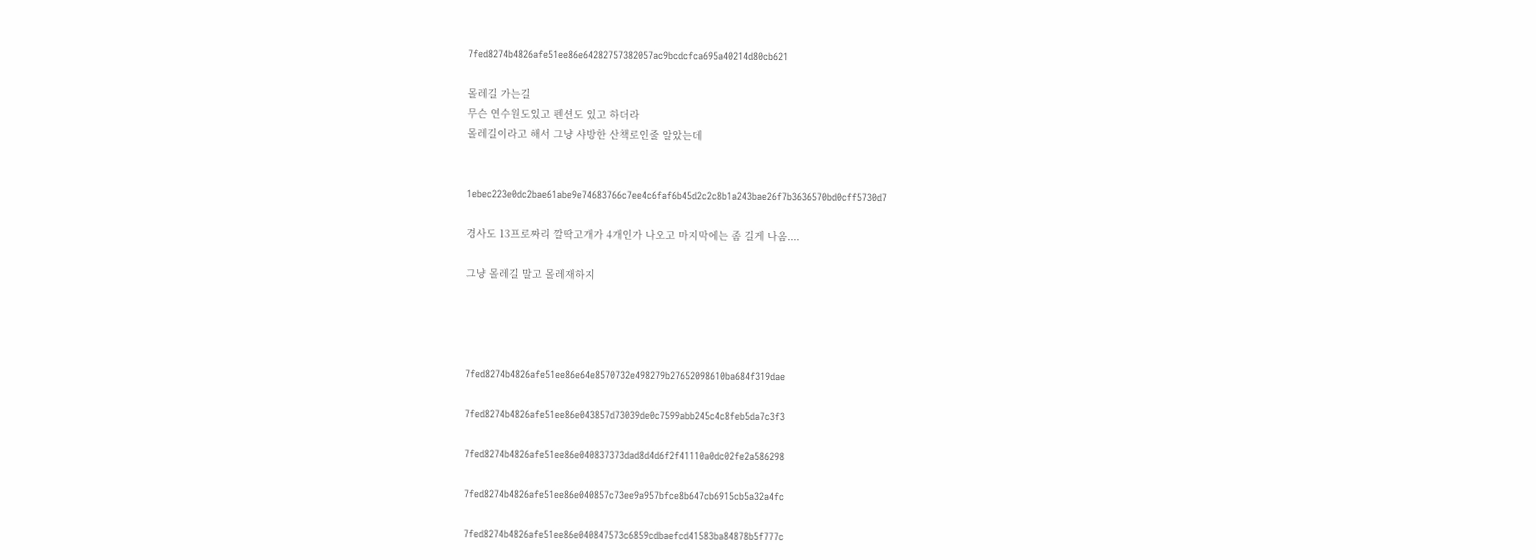7fed8274b4826afe51ee86e64282757382057ac9bcdcfca695a40214d80cb621

몰레길 가는길
무슨 연수원도있고 펜션도 있고 하더라
몰레길이라고 해서 그냥 샤방한 산책로인줄 알았는데


1ebec223e0dc2bae61abe9e74683766c7ee4c6faf6b45d2c2c8b1a243bae26f7b3636570bd0cff5730d7

경사도 13프로짜리 깔딱고개가 4개인가 나오고 마지막에는 좀 길게 나옴....

그냥 몰레길 말고 몰레재하지




7fed8274b4826afe51ee86e64e8570732e498279b27652098610ba684f319dae

7fed8274b4826afe51ee86e043857d73039de0c7599abb245c4c8feb5da7c3f3

7fed8274b4826afe51ee86e040837373dad8d4d6f2f41110a0dc02fe2a586298

7fed8274b4826afe51ee86e040857c73ee9a957bfce8b647cb6915cb5a32a4fc

7fed8274b4826afe51ee86e040847573c6859cdbaefcd41583ba84878b5f777c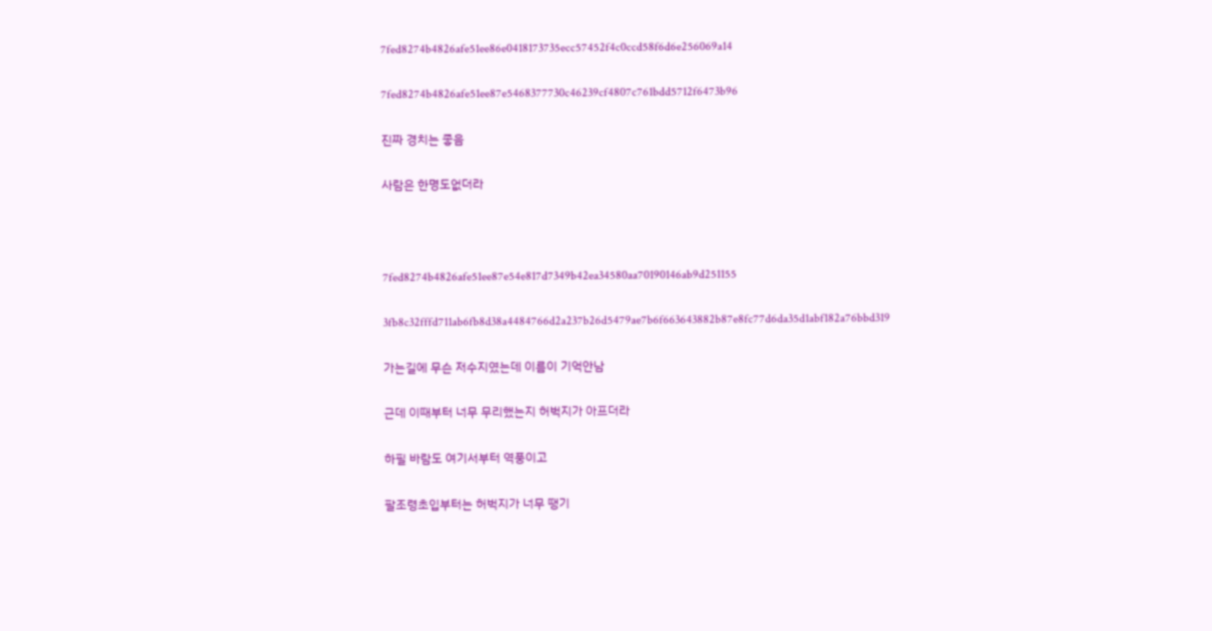7fed8274b4826afe51ee86e0418173735ecc57452f4c0ccd58f6d6e256069a14

7fed8274b4826afe51ee87e5468377730c46239cf4807c761bdd5712f6473b96

진짜 경치는 좋음

사람은 한명도없더라



7fed8274b4826afe51ee87e54e817d7349b42ea34580aa70190146ab9d251155

3fb8c32fffd711ab6fb8d38a4484766d2a237b26d5479ae7b6f663643882b87e8fc77d6da35d1abf182a76bbd319

가는길에 무슨 저수지였는데 이름이 기억안남

근데 이때부터 너무 무리했는지 허벅지가 아프더라

하필 바람도 여기서부터 역풍이고

팔조령초입부터는 허벅지가 너무 땡기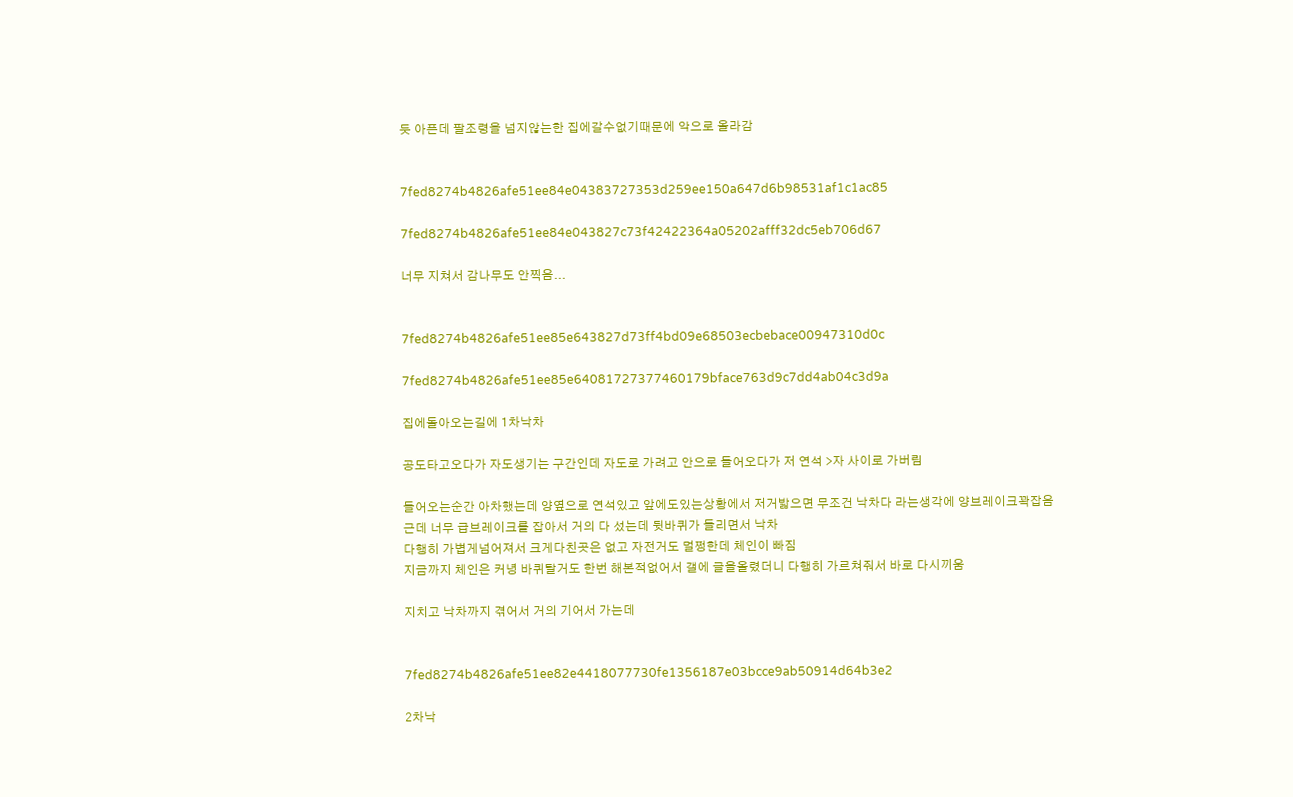듯 아픈데 팔조령을 넘지않는한 집에갈수없기때문에 악으로 올라감


7fed8274b4826afe51ee84e04383727353d259ee150a647d6b98531af1c1ac85

7fed8274b4826afe51ee84e043827c73f42422364a05202afff32dc5eb706d67

너무 지쳐서 감나무도 안찍음...


7fed8274b4826afe51ee85e643827d73ff4bd09e68503ecbebace00947310d0c

7fed8274b4826afe51ee85e64081727377460179bface763d9c7dd4ab04c3d9a

집에돌아오는길에 1차낙차

공도타고오다가 자도생기는 구간인데 자도로 가려고 안으로 들어오다가 저 연석 >자 사이로 가버림

들어오는순간 아차했는데 양옆으로 연석있고 앞에도있는상황에서 저거밟으면 무조건 낙차다 라는생각에 양브레이크꽉잡음
근데 너무 급브레이크를 잡아서 거의 다 섰는데 뒷바퀴가 들리면서 낙차
다행히 가볍게넘어져서 크게다친곳은 없고 자전거도 멀쩡한데 체인이 빠짐
지금까지 체인은 커녕 바퀴탈거도 한번 해본적없어서 갤에 글을올렸더니 다행히 가르쳐줘서 바로 다시끼움

지치고 낙차까지 겪어서 거의 기어서 가는데


7fed8274b4826afe51ee82e4418077730fe1356187e03bcce9ab50914d64b3e2

2차낙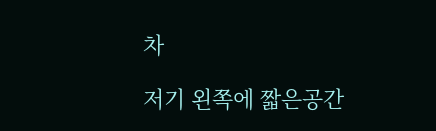차

저기 왼쪽에 짧은공간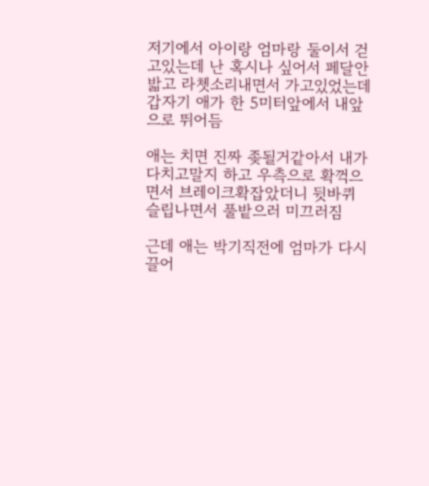저기에서 아이랑 엄마랑 둘이서 걷고있는데 난 혹시나 싶어서 페달안밟고 라쳇소리내면서 가고있었는데 갑자기 애가 한 5미터앞에서 내앞으로 뛰어듬

애는 치면 진짜 좆될거같아서 내가 다치고말지 하고 우측으로 확꺽으면서 브레이크확잡았더니 뒷바퀴 슬립나면서 풀밭으러 미끄러짐

근데 애는 박기직전에 엄마가 다시 끌어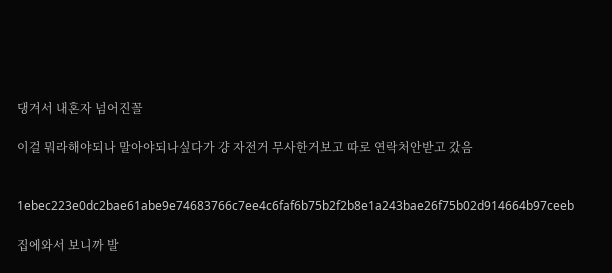댕겨서 내혼자 넘어진꼴

이걸 뭐라해야되나 말아야되나싶다가 걍 자전거 무사한거보고 따로 연락처안받고 갔음


1ebec223e0dc2bae61abe9e74683766c7ee4c6faf6b75b2f2b8e1a243bae26f75b02d914664b97ceeb

집에와서 보니까 발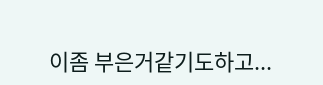이좀 부은거같기도하고...